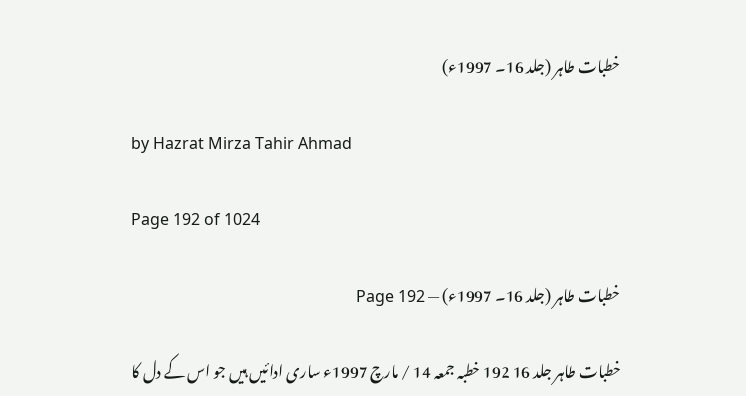خطبات طاہر (جلد 16۔ 1997ء)

by Hazrat Mirza Tahir Ahmad

Page 192 of 1024

خطبات طاہر (جلد 16۔ 1997ء) — Page 192

خطبات طاہر جلد 16 192 خطبہ جمعہ 14 / مارچ 1997ء ساری ادائیں ہیں جو اس کے دل کا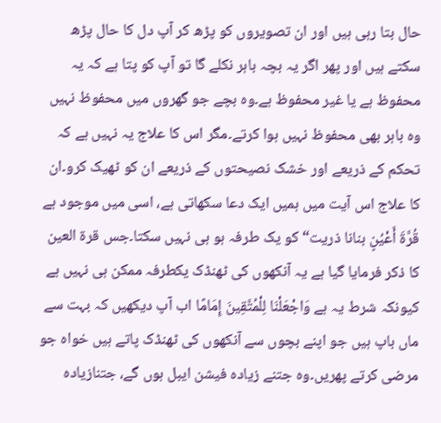حال بتا رہی ہیں اور ان تصویروں کو پڑھ کر آپ دل کا حال پڑھ سکتے ہیں اور پھر اگر یہ بچہ باہر نکلے گا تو آپ کو پتا ہے کہ یہ محفوظ ہے یا غیر محفوظ ہے۔وہ بچے جو گھروں میں محفوظ نہیں وہ باہر بھی محفوظ نہیں ہوا کرتے۔مگر اس کا علاج یہ نہیں ہے کہ تحکم کے ذریعے اور خشک نصیحتوں کے ذریعے ان کو ٹھیک کرو۔ان کا علاج اس آیت میں ہمیں ایک دعا سکھاتی ہے، اسی میں موجود ہے قُرَّةَ أَعْيُنٍ بنانا ذریت“ کو یک طرفہ ہو ہی نہیں سکتا۔جس قرۃ العین کا ذکر فرمایا گیا ہے یہ آنکھوں کی ٹھنڈک یکطرفہ ممکن ہی نہیں ہے کیونکہ شرط یہ ہے وَاجْعَلْنَا لِلْمُتَّقِينَ إِمَامًا اب آپ دیکھیں کہ بہت سے ماں باپ ہیں جو اپنے بچوں سے آنکھوں کی ٹھنڈک پاتے ہیں خواہ جو مرضی کرتے پھریں۔وہ جتنے زیادہ فیشن ایبل ہوں گے، جتنازیادہ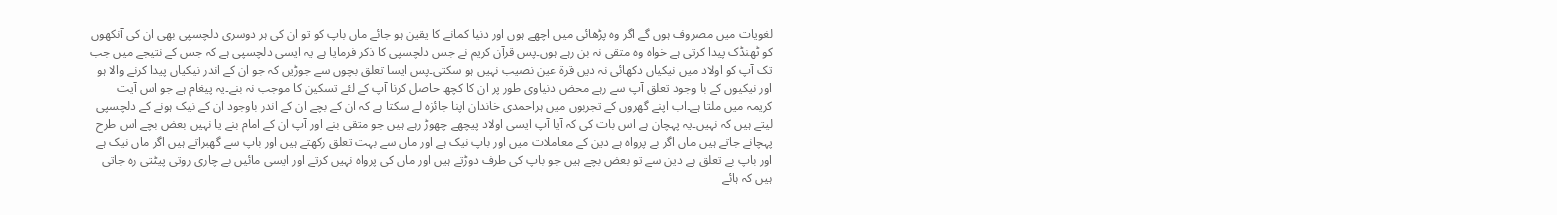لغویات میں مصروف ہوں گے اگر وہ پڑھائی میں اچھے ہوں اور دنیا کمانے کا یقین ہو جائے ماں باپ کو تو ان کی ہر دوسری دلچسپی بھی ان کی آنکھوں کو ٹھنڈک پیدا کرتی ہے خواہ وہ متقی نہ بن رہے ہوں۔پس قرآن کریم نے جس دلچسپی کا ذکر فرمایا ہے یہ ایسی دلچسپی ہے کہ جس کے نتیجے میں جب تک آپ کو اولاد میں نیکیاں دکھائی نہ دیں قرۃ عین نصیب نہیں ہو سکتی۔پس ایسا تعلق بچوں سے جوڑیں کہ جو ان کے اندر نیکیاں پیدا کرنے والا ہو اور نیکیوں کے با وجود تعلق آپ سے رہے محض دنیاوی طور پر ان کا کچھ حاصل کرنا آپ کے لئے تسکین کا موجب نہ بنے۔یہ پیغام ہے جو اس آیت کریمہ میں ملتا ہے۔اب اپنے گھروں کے تجربوں میں ہراحمدی خاندان اپنا جائزہ لے سکتا ہے کہ ان کے بچے ان کے اندر باوجود ان کے نیک ہونے کے دلچسپی لیتے ہیں کہ نہیں۔یہ پہچان ہے اس بات کی کہ آیا آپ ایسی اولاد پیچھے چھوڑ رہے ہیں جو متقی بنے اور آپ ان کے امام بنے یا نہیں بعض بچے اس طرح پہچانے جاتے ہیں ماں اگر بے پرواہ ہے دین کے معاملات میں اور باپ نیک ہے اور ماں سے بہت تعلق رکھتے ہیں اور باپ سے گھبراتے ہیں اگر ماں نیک ہے اور باپ بے تعلق ہے دین سے تو بعض بچے ہیں جو باپ کی طرف دوڑتے ہیں اور ماں کی پرواہ نہیں کرتے اور ایسی مائیں بے چاری روتی پیٹتی رہ جاتی ہیں کہ ہائے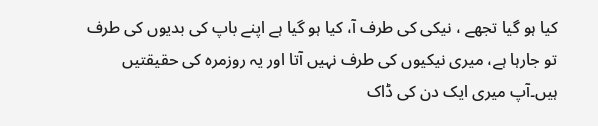کیا ہو گیا تجھے ، نیکی کی طرف آ، کیا ہو گیا ہے اپنے باپ کی بدیوں کی طرف تو جارہا ہے، میری نیکیوں کی طرف نہیں آتا اور یہ روزمرہ کی حقیقتیں ہیں۔آپ میری ایک دن کی ڈاک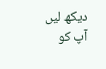دیکھ لیں آپ کو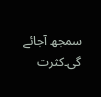سمجھ آجائے گی۔کثرت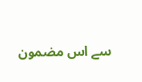سے اس مضمون